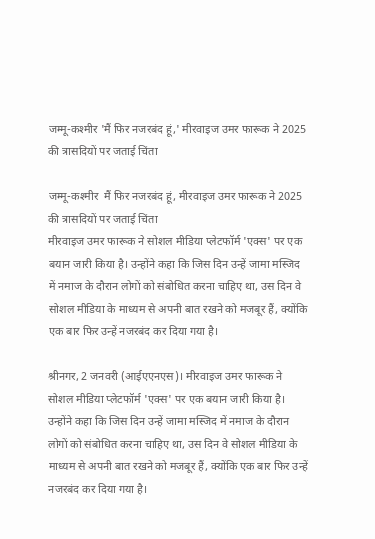जम्मू-कश्मीर 'मैं फिर नजरबंद हूं,' मीरवाइज उमर फारूक ने 2025 की त्रासदियों पर जताई चिंता

जम्मू-कश्मीर  मैं फिर नजरबंद हूं, मीरवाइज उमर फारूक ने 2025 की त्रासदियों पर जताई चिंता
मीरवाइज उमर फारूक ने सोशल मीडिया प्लेटफॉर्म 'एक्स' पर एक बयान जारी किया है। उन्होंने कहा कि जिस दिन उन्हें जामा मस्जिद में नमाज के दौरान लोगों को संबोधित करना चाहिए था, उस दिन वे सोशल मीडिया के माध्यम से अपनी बात रखने को मजबूर हैं, क्योंकि एक बार फिर उन्हें नजरबंद कर दिया गया है।

श्रीनगर, 2 जनवरी (आईएएनएस)। मीरवाइज उमर फारूक ने सोशल मीडिया प्लेटफॉर्म 'एक्स' पर एक बयान जारी किया है। उन्होंने कहा कि जिस दिन उन्हें जामा मस्जिद में नमाज के दौरान लोगों को संबोधित करना चाहिए था, उस दिन वे सोशल मीडिया के माध्यम से अपनी बात रखने को मजबूर हैं, क्योंकि एक बार फिर उन्हें नजरबंद कर दिया गया है।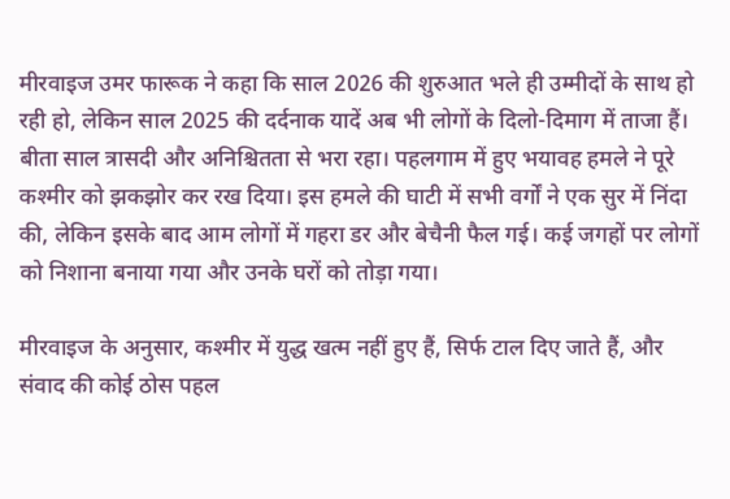मीरवाइज उमर फारूक ने कहा कि साल 2026 की शुरुआत भले ही उम्मीदों के साथ हो रही हो, लेकिन साल 2025 की दर्दनाक यादें अब भी लोगों के दिलो-दिमाग में ताजा हैं। बीता साल त्रासदी और अनिश्चितता से भरा रहा। पहलगाम में हुए भयावह हमले ने पूरे कश्मीर को झकझोर कर रख दिया। इस हमले की घाटी में सभी वर्गों ने एक सुर में निंदा की, लेकिन इसके बाद आम लोगों में गहरा डर और बेचैनी फैल गई। कई जगहों पर लोगों को निशाना बनाया गया और उनके घरों को तोड़ा गया।

मीरवाइज के अनुसार, कश्मीर में युद्ध खत्म नहीं हुए हैं, सिर्फ टाल दिए जाते हैं, और संवाद की कोई ठोस पहल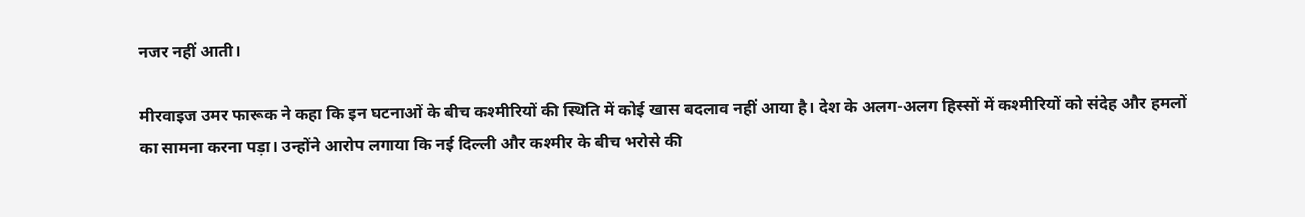नजर नहीं आती।

मीरवाइज उमर फारूक ने कहा कि इन घटनाओं के बीच कश्मीरियों की स्थिति में कोई खास बदलाव नहीं आया है। देश के अलग-अलग हिस्सों में कश्मीरियों को संदेह और हमलों का सामना करना पड़ा। उन्होंने आरोप लगाया कि नई दिल्ली और कश्मीर के बीच भरोसे की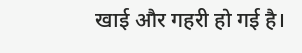खाई और गहरी हो गई है।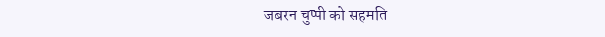जबरन चुप्पी को सहमति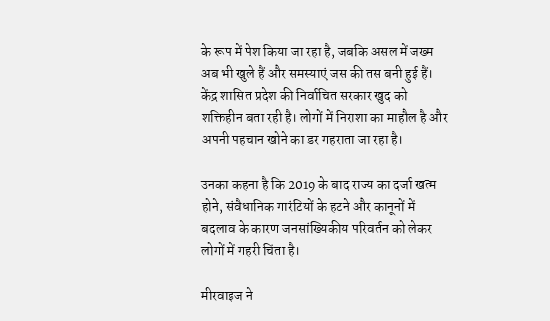के रूप में पेश किया जा रहा है, जबकि असल में जख्म अब भी खुले हैं और समस्याएं जस की तस बनी हुई हैं। केंद्र शासित प्रदेश की निर्वाचित सरकार खुद को शक्तिहीन बता रही है। लोगों में निराशा का माहौल है और अपनी पहचान खोने का डर गहराता जा रहा है।

उनका कहना है कि 2019 के बाद राज्य का दर्जा खत्म होने, संवैधानिक गारंटियों के हटने और कानूनों में बदलाव के कारण जनसांख्यिकीय परिवर्तन को लेकर लोगों में गहरी चिंता है।

मीरवाइज ने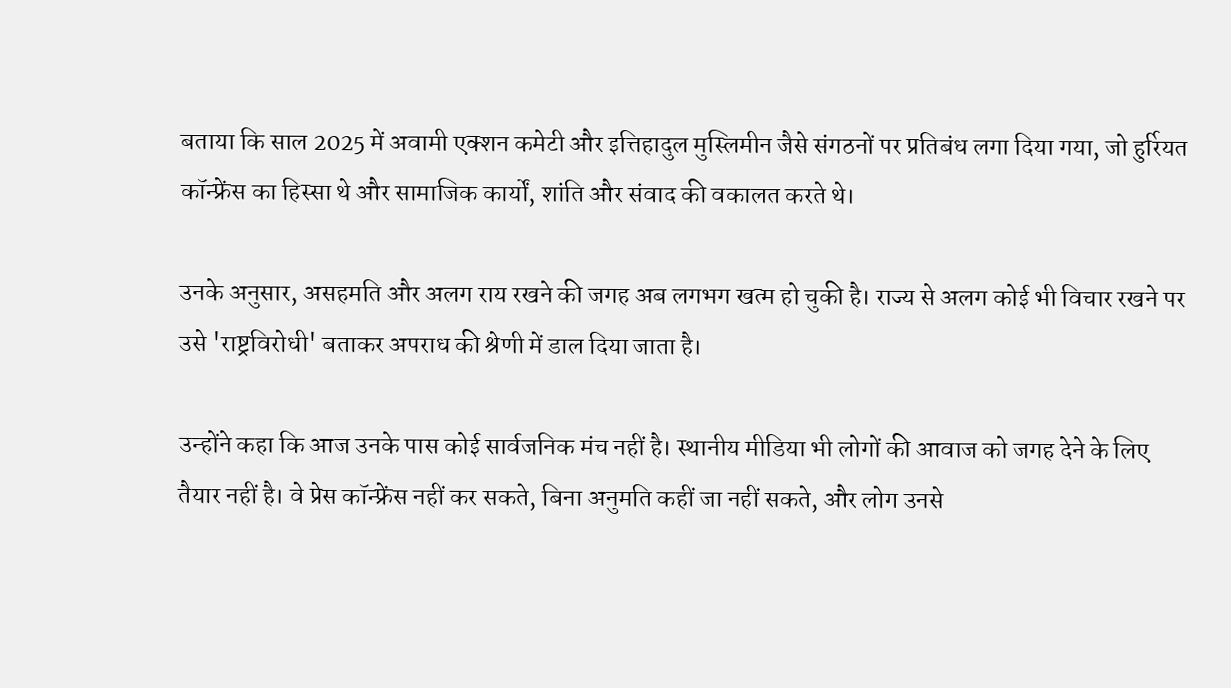बताया कि साल 2025 में अवामी एक्शन कमेटी और इत्तिहादुल मुस्लिमीन जैसे संगठनों पर प्रतिबंध लगा दिया गया, जो हुर्रियत कॉन्फ्रेंस का हिस्सा थे और सामाजिक कार्यों, शांति और संवाद की वकालत करते थे।

उनके अनुसार, असहमति और अलग राय रखने की जगह अब लगभग खत्म हो चुकी है। राज्य से अलग कोई भी विचार रखने पर उसे 'राष्ट्रविरोधी' बताकर अपराध की श्रेणी में डाल दिया जाता है।

उन्होंने कहा कि आज उनके पास कोई सार्वजनिक मंच नहीं है। स्थानीय मीडिया भी लोगों की आवाज को जगह देने के लिए तैयार नहीं है। वे प्रेस कॉन्फ्रेंस नहीं कर सकते, बिना अनुमति कहीं जा नहीं सकते, और लोग उनसे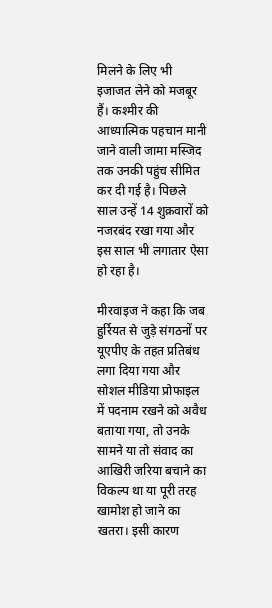मिलने के लिए भी इजाजत लेने को मजबूर हैं। कश्मीर की आध्यात्मिक पहचान मानी जाने वाली जामा मस्जिद तक उनकी पहुंच सीमित कर दी गई है। पिछले साल उन्हें 14 शुक्रवारों को नजरबंद रखा गया और इस साल भी लगातार ऐसा हो रहा है।

मीरवाइज ने कहा कि जब हुर्रियत से जुड़े संगठनों पर यूएपीए के तहत प्रतिबंध लगा दिया गया और सोशल मीडिया प्रोफाइल में पदनाम रखने को अवैध बताया गया, तो उनके सामने या तो संवाद का आखिरी जरिया बचाने का विकल्प था या पूरी तरह खामोश हो जाने का खतरा। इसी कारण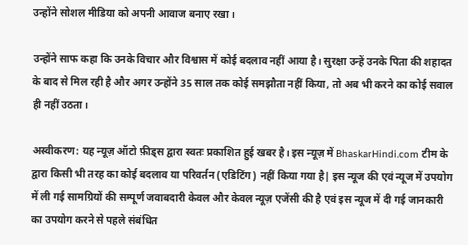उन्होंने सोशल मीडिया को अपनी आवाज बनाए रखा।

उन्होंने साफ कहा कि उनके विचार और विश्वास में कोई बदलाव नहीं आया है। सुरक्षा उन्हें उनके पिता की शहादत के बाद से मिल रही है और अगर उन्होंने 35 साल तक कोई समझौता नहीं किया, तो अब भी करने का कोई सवाल ही नहीं उठता।

अस्वीकरण: यह न्यूज़ ऑटो फ़ीड्स द्वारा स्वतः प्रकाशित हुई खबर है। इस न्यूज़ में BhaskarHindi.com टीम के द्वारा किसी भी तरह का कोई बदलाव या परिवर्तन (एडिटिंग) नहीं किया गया है| इस न्यूज की एवं न्यूज में उपयोग में ली गई सामग्रियों की सम्पूर्ण जवाबदारी केवल और केवल न्यूज़ एजेंसी की है एवं इस न्यूज में दी गई जानकारी का उपयोग करने से पहले संबंधित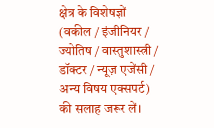क्षेत्र के विशेषज्ञों (वकील / इंजीनियर / ज्योतिष / वास्तुशास्त्री / डॉक्टर / न्यूज़ एजेंसी / अन्य विषय एक्सपर्ट) की सलाह जरूर लें।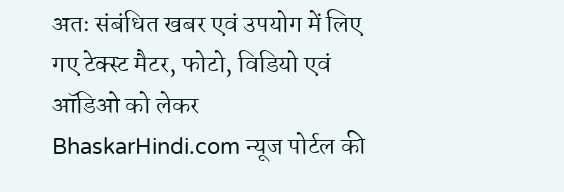अतः संबंधित खबर एवं उपयोग में लिए गए टेक्स्ट मैटर, फोटो, विडियो एवं ऑडिओ को लेकर BhaskarHindi.com न्यूज पोर्टल की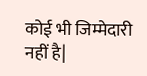कोई भी जिम्मेदारी नहीं है|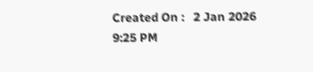Created On :   2 Jan 2026 9:25 PM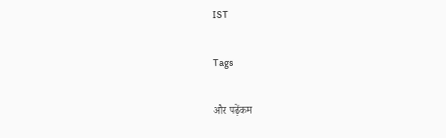IST

Tags

और पढ़ेंकम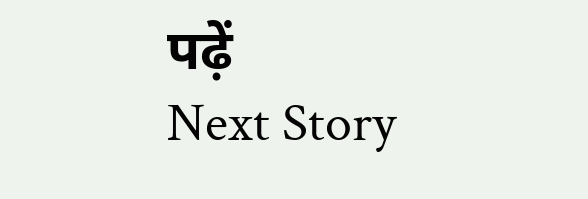पढ़ें
Next Story